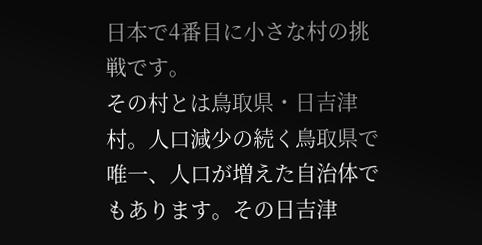日本で4番目に小さな村の挑戦です。
その村とは鳥取県・日吉津村。人口減少の続く鳥取県で唯一、人口が増えた自治体でもあります。その日吉津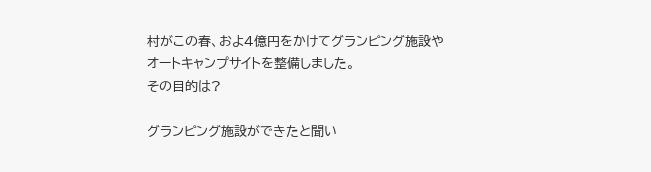村がこの春、およ4億円をかけてグランピング施設やオートキャンプサイトを整備しました。
その目的は?

グランピング施設ができたと聞い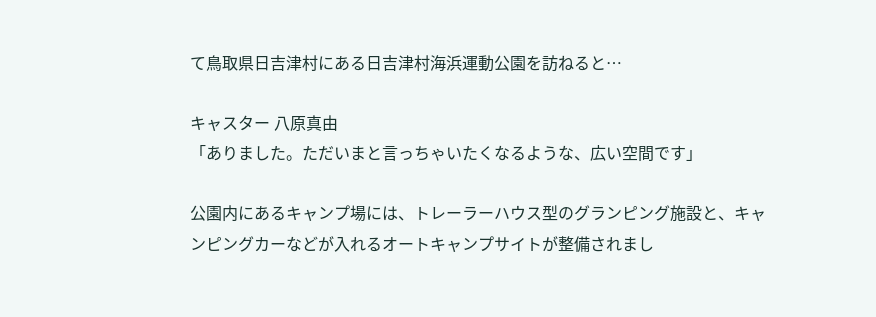て鳥取県日吉津村にある日吉津村海浜運動公園を訪ねると…

キャスター 八原真由
「ありました。ただいまと言っちゃいたくなるような、広い空間です」

公園内にあるキャンプ場には、トレーラーハウス型のグランピング施設と、キャンピングカーなどが入れるオートキャンプサイトが整備されまし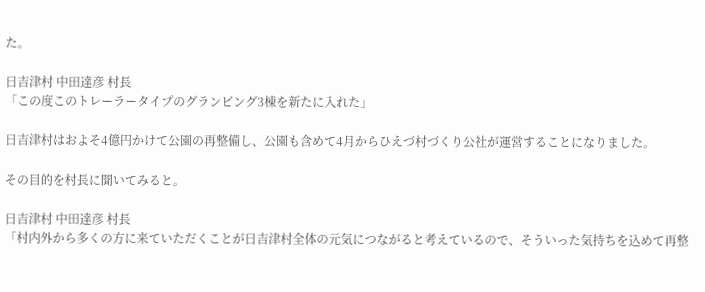た。

日吉津村 中田達彦 村長
「この度このトレーラータイプのグランピング3棟を新たに入れた」

日吉津村はおよそ4億円かけて公園の再整備し、公園も含めて4月からひえづ村づくり公社が運営することになりました。

その目的を村長に聞いてみると。

日吉津村 中田達彦 村長
「村内外から多くの方に来ていただくことが日吉津村全体の元気につながると考えているので、そういった気持ちを込めて再整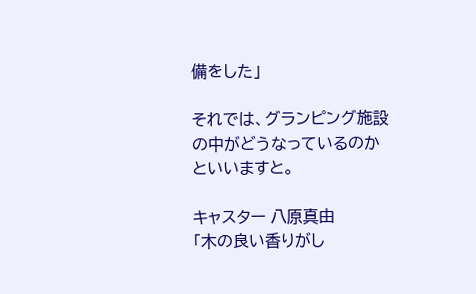備をした」

それでは、グランピング施設の中がどうなっているのかといいますと。

キャスター 八原真由
「木の良い香りがし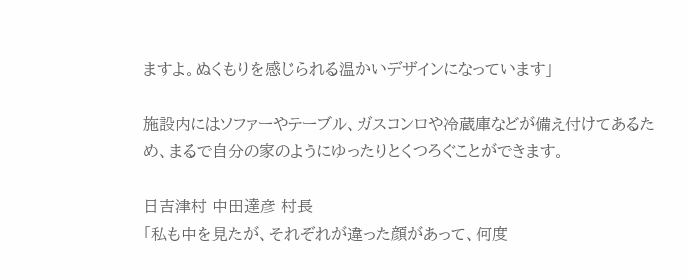ますよ。ぬくもりを感じられる温かいデザインになっています」

施設内にはソファーやテーブル、ガスコンロや冷蔵庫などが備え付けてあるため、まるで自分の家のようにゆったりとくつろぐことができます。

日吉津村 中田達彦 村長
「私も中を見たが、それぞれが違った顔があって、何度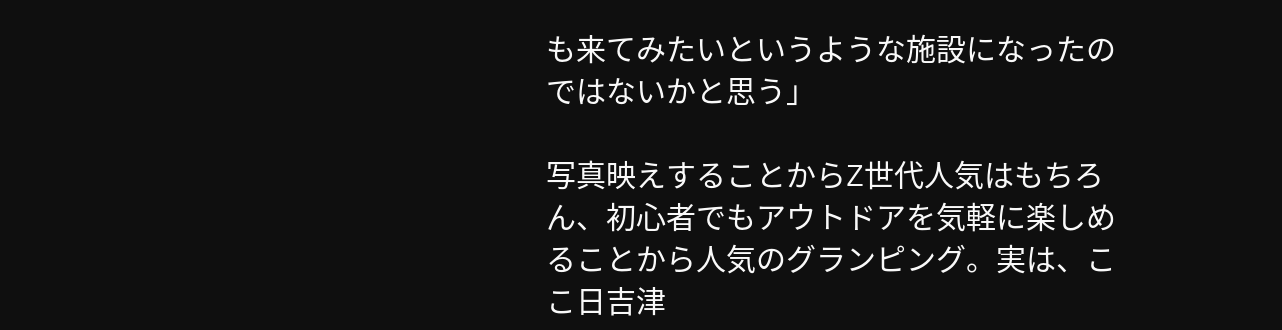も来てみたいというような施設になったのではないかと思う」

写真映えすることからZ世代人気はもちろん、初心者でもアウトドアを気軽に楽しめることから人気のグランピング。実は、ここ日吉津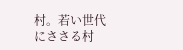村。若い世代にささる村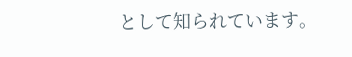として知られています。